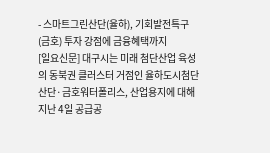- 스마트그린산단(율하), 기회발전특구(금호) 투자 강점에 금융혜택까지
[일요신문] 대구시는 미래 첨단산업 육성의 동북권 클러스터 거점인 율하도시첨단산단·금호워터폴리스, 산업용지에 대해 지난 4일 공급공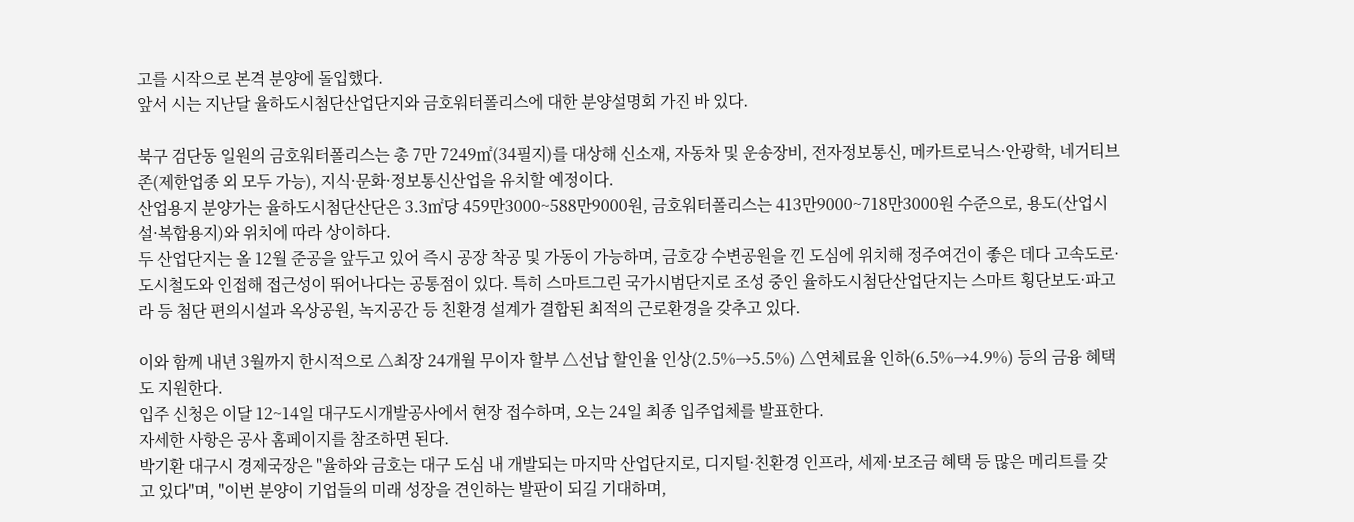고를 시작으로 본격 분양에 돌입했다.
앞서 시는 지난달 율하도시첨단산업단지와 금호워터폴리스에 대한 분양설명회 가진 바 있다.

북구 검단동 일원의 금호워터폴리스는 총 7만 7249㎡(34필지)를 대상해 신소재, 자동차 및 운송장비, 전자정보통신, 메카트로닉스·안광학, 네거티브존(제한업종 외 모두 가능), 지식·문화·정보통신산업을 유치할 예정이다.
산업용지 분양가는 율하도시첨단산단은 3.3㎡당 459만3000~588만9000원, 금호워터폴리스는 413만9000~718만3000원 수준으로, 용도(산업시설·복합용지)와 위치에 따라 상이하다.
두 산업단지는 올 12월 준공을 앞두고 있어 즉시 공장 착공 및 가동이 가능하며, 금호강 수변공원을 낀 도심에 위치해 정주여건이 좋은 데다 고속도로·도시철도와 인접해 접근성이 뛰어나다는 공통점이 있다. 특히 스마트그린 국가시범단지로 조성 중인 율하도시첨단산업단지는 스마트 횡단보도·파고라 등 첨단 편의시설과 옥상공원, 녹지공간 등 친환경 설계가 결합된 최적의 근로환경을 갖추고 있다.

이와 함께 내년 3월까지 한시적으로 △최장 24개월 무이자 할부 △선납 할인율 인상(2.5%→5.5%) △연체료율 인하(6.5%→4.9%) 등의 금융 혜택도 지원한다.
입주 신청은 이달 12~14일 대구도시개발공사에서 현장 접수하며, 오는 24일 최종 입주업체를 발표한다.
자세한 사항은 공사 홈페이지를 참조하면 된다.
박기환 대구시 경제국장은 "율하와 금호는 대구 도심 내 개발되는 마지막 산업단지로, 디지털·친환경 인프라, 세제·보조금 혜택 등 많은 메리트를 갖고 있다"며, "이번 분양이 기업들의 미래 성장을 견인하는 발판이 되길 기대하며,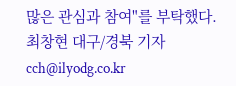많은 관심과 참여"를 부탁했다.
최창현 대구/경북 기자 cch@ilyodg.co.kr